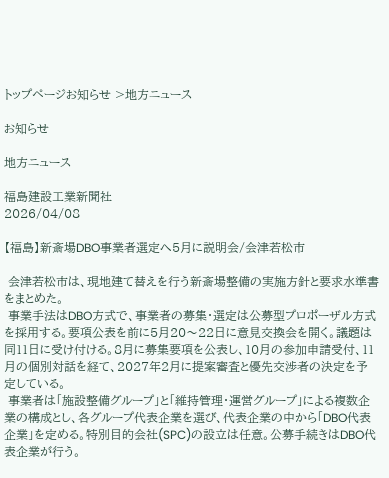トップページお知らせ >地方ニュース

お知らせ

地方ニュース

福島建設工業新聞社
2026/04/08

【福島】新斎場DBO事業者選定へ5月に説明会/会津若松市

 会津若松市は、現地建て替えを行う新斎場整備の実施方針と要求水準書をまとめた。
 事業手法はDBO方式で、事業者の募集・選定は公募型プロポーザル方式を採用する。要項公表を前に5月20〜22日に意見交換会を開く。議題は同11日に受け付ける。8月に募集要項を公表し、10月の参加申請受付、11月の個別対話を経て、2027年2月に提案審査と優先交渉者の決定を予定している。
 事業者は「施設整備グループ」と「維持管理・運営グループ」による複数企業の構成とし、各グループ代表企業を選び、代表企業の中から「DBO代表企業」を定める。特別目的会社(SPC)の設立は任意。公募手続きはDBO代表企業が行う。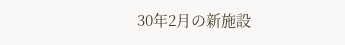30年2月の新施設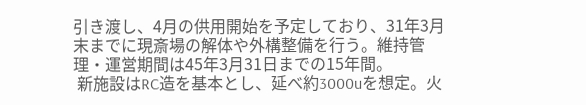引き渡し、4月の供用開始を予定しており、31年3月末までに現斎場の解体や外構整備を行う。維持管理・運営期間は45年3月31日までの15年間。
 新施設はRC造を基本とし、延べ約3000uを想定。火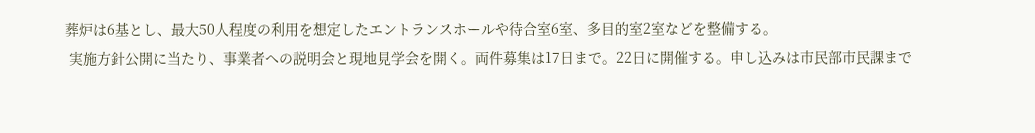葬炉は6基とし、最大50人程度の利用を想定したエントランスホールや待合室6室、多目的室2室などを整備する。
 実施方針公開に当たり、事業者への説明会と現地見学会を開く。両件募集は17日まで。22日に開催する。申し込みは市民部市民課まで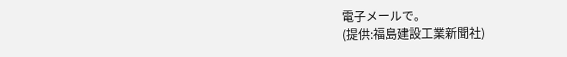電子メールで。
(提供:福島建設工業新聞社)